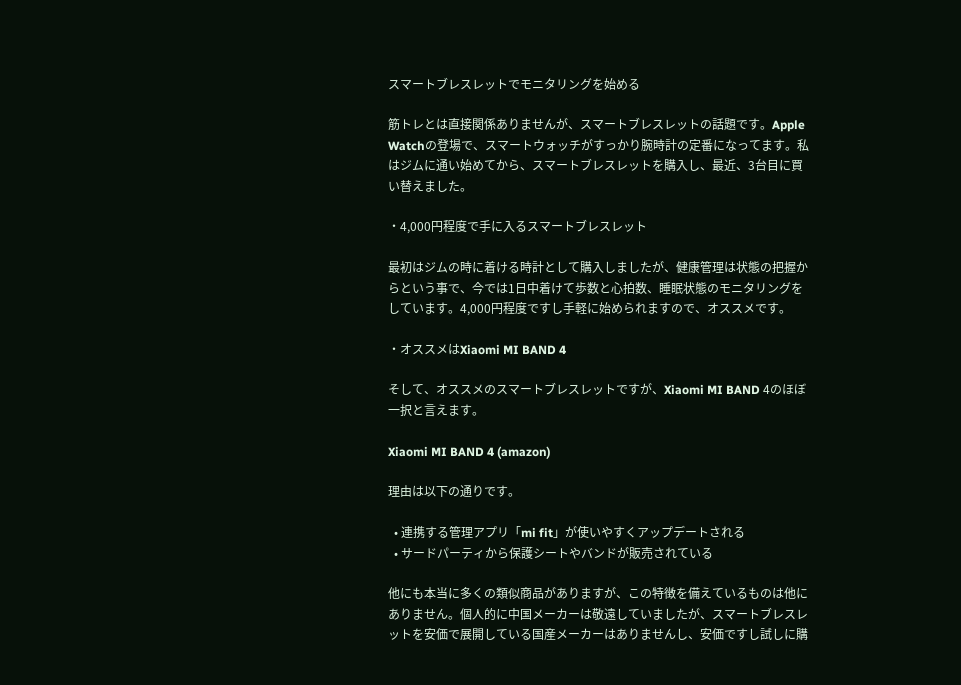スマートブレスレットでモニタリングを始める

筋トレとは直接関係ありませんが、スマートブレスレットの話題です。Apple Watchの登場で、スマートウォッチがすっかり腕時計の定番になってます。私はジムに通い始めてから、スマートブレスレットを購入し、最近、3台目に買い替えました。

・4,000円程度で手に入るスマートブレスレット

最初はジムの時に着ける時計として購入しましたが、健康管理は状態の把握からという事で、今では1日中着けて歩数と心拍数、睡眠状態のモニタリングをしています。4,000円程度ですし手軽に始められますので、オススメです。

・オススメはXiaomi MI BAND 4

そして、オススメのスマートブレスレットですが、Xiaomi MI BAND 4のほぼ一択と言えます。

Xiaomi MI BAND 4 (amazon)

理由は以下の通りです。

  • 連携する管理アプリ「mi fit」が使いやすくアップデートされる
  • サードパーティから保護シートやバンドが販売されている

他にも本当に多くの類似商品がありますが、この特徴を備えているものは他にありません。個人的に中国メーカーは敬遠していましたが、スマートブレスレットを安価で展開している国産メーカーはありませんし、安価ですし試しに購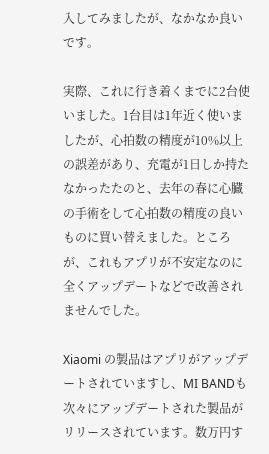入してみましたが、なかなか良いです。

実際、これに行き着くまでに2台使いました。1台目は1年近く使いましたが、心拍数の精度が10%以上の誤差があり、充電が1日しか持たなかったたのと、去年の春に心臓の手術をして心拍数の精度の良いものに買い替えました。ところが、これもアプリが不安定なのに全くアップデートなどで改善されませんでした。

Xiaomi の製品はアプリがアップデートされていますし、MI BANDも次々にアップデートされた製品がリリースされています。数万円す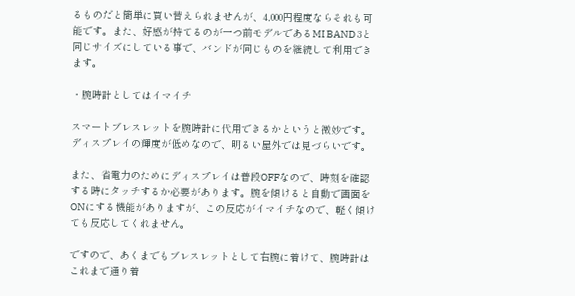るものだと簡単に買い替えられませんが、4,000円程度ならそれも可能です。また、好感が持てるのが一つ前モデルであるMI BAND 3と同じサイズにしている事で、バンドが同じものを継続して利用できます。

・腕時計としてはイマイチ

スマートブレスレットを腕時計に代用できるかというと微妙です。ディスプレイの輝度が低めなので、明るい屋外では見づらいです。

また、省電力のためにディスプレイは普段OFFなので、時刻を確認する時にタッチするか必要があります。腕を傾けると自動で画面をONにする機能がありますが、この反応がイマイチなので、軽く傾けても反応してくれません。

ですので、あくまでもブレスレットとして右腕に着けて、腕時計はこれまで通り着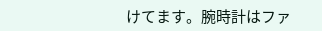けてます。腕時計はファ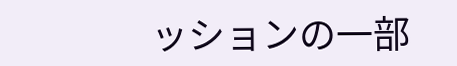ッションの一部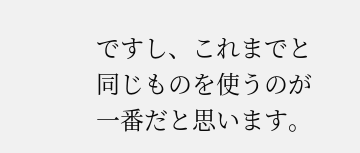ですし、これまでと同じものを使うのが一番だと思います。